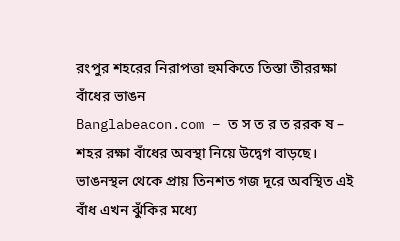রংপুর শহরের নিরাপত্তা হুমকিতে তিস্তা তীররক্ষা বাঁধের ভাঙন
Banglabeacon.com – ত স ত র ত ররক ষ – শহর রক্ষা বাঁধের অবস্থা নিয়ে উদ্বেগ বাড়ছে। ভাঙনস্থল থেকে প্রায় তিনশত গজ দূরে অবস্থিত এই বাঁধ এখন ঝুঁকির মধ্যে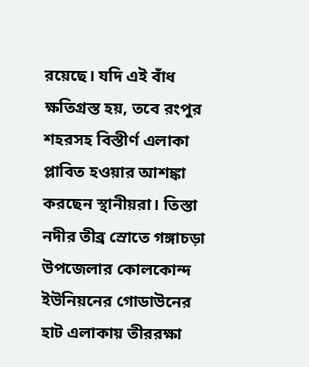রয়েছে। যদি এই বাঁধ ক্ষতিগ্রস্ত হয়, তবে রংপুর শহরসহ বিস্তীর্ণ এলাকা প্লাবিত হওয়ার আশঙ্কা করছেন স্থানীয়রা। তিস্তা নদীর তীব্র স্রোতে গঙ্গাচড়া উপজেলার কোলকোন্দ ইউনিয়নের গোডাউনের হাট এলাকায় তীররক্ষা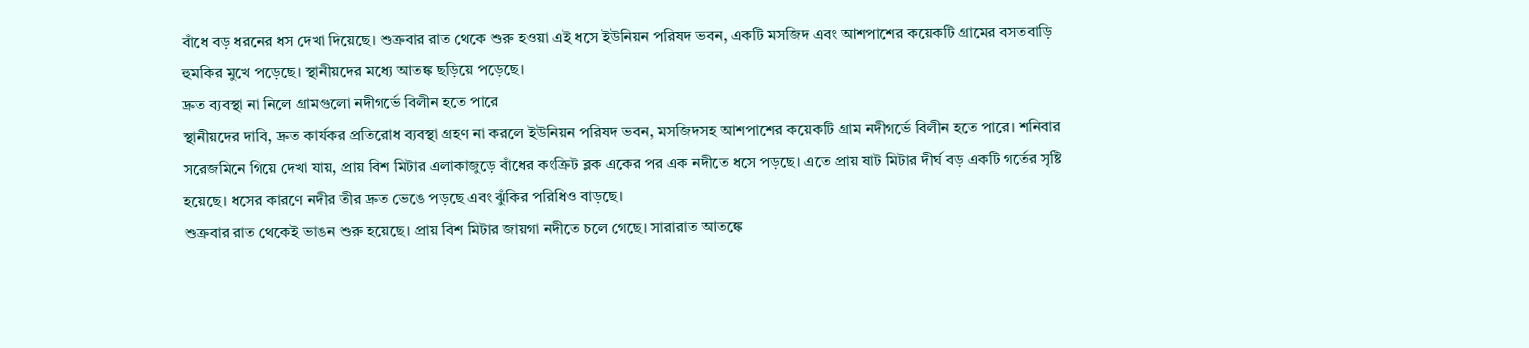বাঁধে বড় ধরনের ধস দেখা দিয়েছে। শুক্রবার রাত থেকে শুরু হওয়া এই ধসে ইউনিয়ন পরিষদ ভবন, একটি মসজিদ এবং আশপাশের কয়েকটি গ্রামের বসতবাড়ি হুমকির মুখে পড়েছে। স্থানীয়দের মধ্যে আতঙ্ক ছড়িয়ে পড়েছে।
দ্রুত ব্যবস্থা না নিলে গ্রামগুলো নদীগর্ভে বিলীন হতে পারে
স্থানীয়দের দাবি, দ্রুত কার্যকর প্রতিরোধ ব্যবস্থা গ্রহণ না করলে ইউনিয়ন পরিষদ ভবন, মসজিদসহ আশপাশের কয়েকটি গ্রাম নদীগর্ভে বিলীন হতে পারে। শনিবার সরেজমিনে গিয়ে দেখা যায়, প্রায় বিশ মিটার এলাকাজুড়ে বাঁধের কংক্রিট ব্লক একের পর এক নদীতে ধসে পড়ছে। এতে প্রায় ষাট মিটার দীর্ঘ বড় একটি গর্তের সৃষ্টি হয়েছে। ধসের কারণে নদীর তীর দ্রুত ভেঙে পড়ছে এবং ঝুঁকির পরিধিও বাড়ছে।
শুক্রবার রাত থেকেই ভাঙন শুরু হয়েছে। প্রায় বিশ মিটার জায়গা নদীতে চলে গেছে। সারারাত আতঙ্কে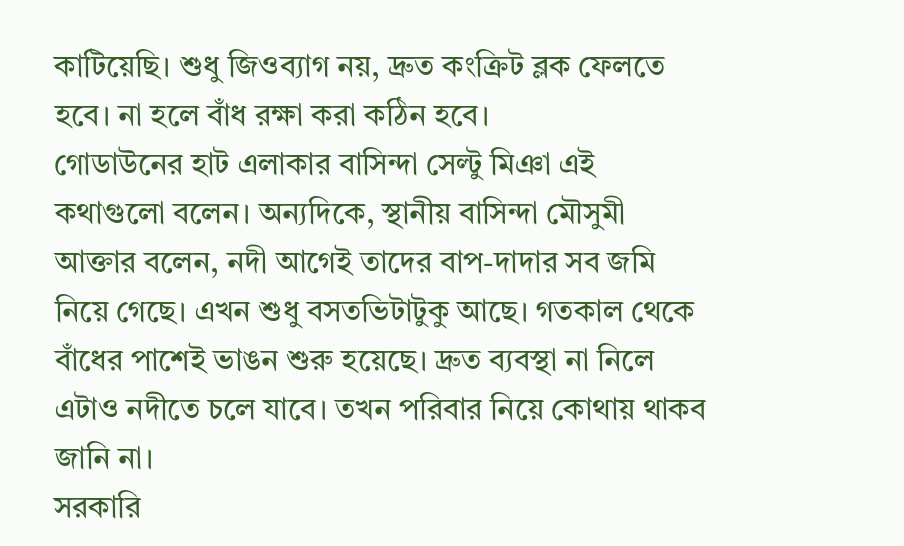কাটিয়েছি। শুধু জিওব্যাগ নয়, দ্রুত কংক্রিট ব্লক ফেলতে হবে। না হলে বাঁধ রক্ষা করা কঠিন হবে।
গোডাউনের হাট এলাকার বাসিন্দা সেল্টু মিঞা এই কথাগুলো বলেন। অন্যদিকে, স্থানীয় বাসিন্দা মৌসুমী আক্তার বলেন, নদী আগেই তাদের বাপ-দাদার সব জমি নিয়ে গেছে। এখন শুধু বসতভিটাটুকু আছে। গতকাল থেকে বাঁধের পাশেই ভাঙন শুরু হয়েছে। দ্রুত ব্যবস্থা না নিলে এটাও নদীতে চলে যাবে। তখন পরিবার নিয়ে কোথায় থাকব জানি না।
সরকারি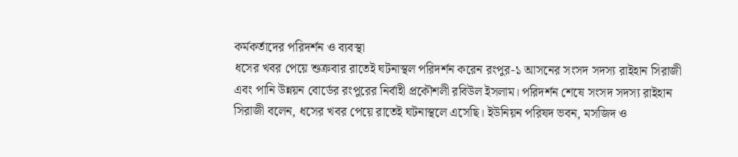কর্মকর্তাদের পরিদর্শন ও ব্যবস্থা
ধসের খবর পেয়ে শুক্রবার রাতেই ঘটনাস্থল পরিদর্শন করেন রংপুর-১ আসনের সংসদ সদস্য রাইহান সিরাজী এবং পানি উন্নয়ন বোর্ডের রংপুরের নির্বাহী প্রকৌশলী রবিউল ইসলাম। পরিদর্শন শেষে সংসদ সদস্য রাইহান সিরাজী বলেন, ধসের খবর পেয়ে রাতেই ঘটনাস্থলে এসেছি। ইউনিয়ন পরিষদ ভবন, মসজিদ ও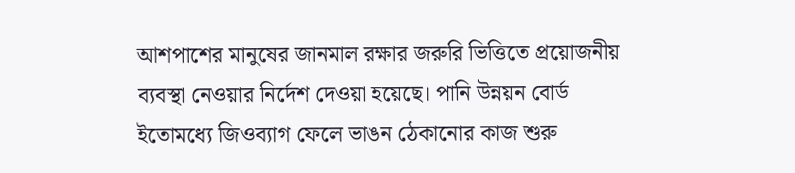আশপাশের মানুষের জানমাল রক্ষার জরুরি ভিত্তিতে প্রয়োজনীয় ব্যবস্থা নেওয়ার নির্দেশ দেওয়া হয়েছে। পানি উন্নয়ন বোর্ড ইতোমধ্যে জিওব্যাগ ফেলে ভাঙন ঠেকানোর কাজ শুরু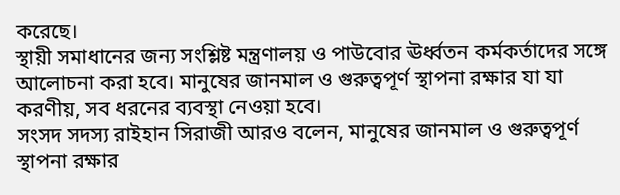করেছে।
স্থায়ী সমাধানের জন্য সংশ্লিষ্ট মন্ত্রণালয় ও পাউবোর ঊর্ধ্বতন কর্মকর্তাদের সঙ্গে আলোচনা করা হবে। মানুষের জানমাল ও গুরুত্বপূর্ণ স্থাপনা রক্ষার যা যা করণীয়, সব ধরনের ব্যবস্থা নেওয়া হবে।
সংসদ সদস্য রাইহান সিরাজী আরও বলেন, মানুষের জানমাল ও গুরুত্বপূর্ণ স্থাপনা রক্ষার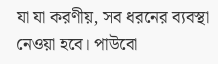যা যা করণীয়, সব ধরনের ব্যবস্থা নেওয়া হবে। পাউবো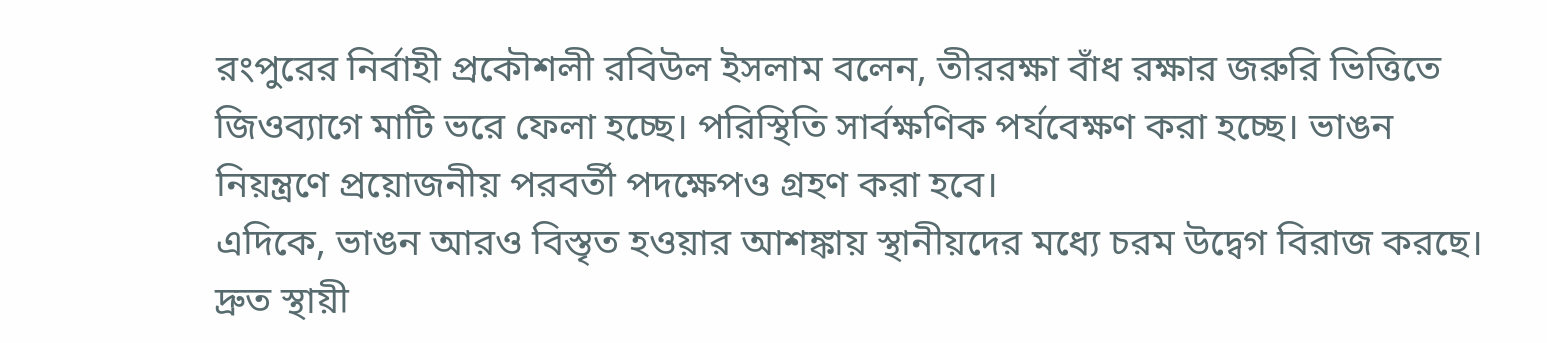রংপুরের নির্বাহী প্রকৌশলী রবিউল ইসলাম বলেন, তীররক্ষা বাঁধ রক্ষার জরুরি ভিত্তিতে জিওব্যাগে মাটি ভরে ফেলা হচ্ছে। পরিস্থিতি সার্বক্ষণিক পর্যবেক্ষণ করা হচ্ছে। ভাঙন নিয়ন্ত্রণে প্রয়োজনীয় পরবর্তী পদক্ষেপও গ্রহণ করা হবে।
এদিকে, ভাঙন আরও বিস্তৃত হওয়ার আশঙ্কায় স্থানীয়দের মধ্যে চরম উদ্বেগ বিরাজ করছে। দ্রুত স্থায়ী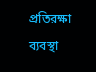প্রতিরক্ষা ব্যবস্থা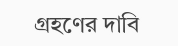গ্রহণের দাবি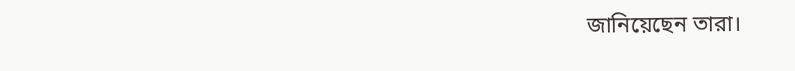জানিয়েছেন তারা।